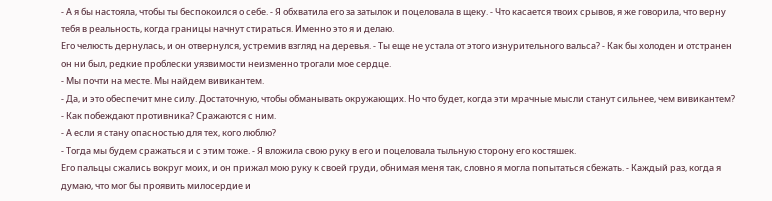- А я бы настояла, чтобы ты беспокоился о себе. - Я обхватила его за затылок и поцеловала в щеку. - Что касается твоих срывов, я же говорила, что верну тебя в реальность, когда границы начнут стираться. Именно это я и делаю.
Его челюсть дернулась, и он отвернулся, устремив взгляд на деревья. - Ты еще не устала от этого изнурительного вальса? - Как бы холоден и отстранен он ни был, редкие проблески уязвимости неизменно трогали мое сердце.
- Мы почти на месте. Мы найдем вивикантем.
- Да, и это обеспечит мне силу. Достаточную, чтобы обманывать окружающих. Но что будет, когда эти мрачные мысли станут сильнее, чем вивикантем?
- Как побеждают противника? Сражаются с ним.
- А если я стану опасностью для тех, кого люблю?
- Тогда мы будем сражаться и с этим тоже. - Я вложила свою руку в его и поцеловала тыльную сторону его костяшек.
Его пальцы сжались вокруг моих, и он прижал мою руку к своей груди, обнимая меня так, словно я могла попытаться сбежать. - Каждый раз, когда я думаю, что мог бы проявить милосердие и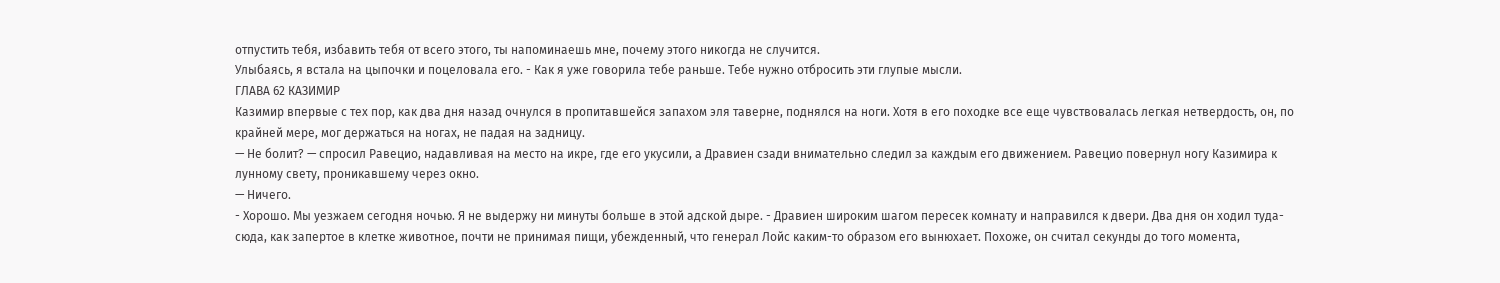отпустить тебя, избавить тебя от всего этого, ты напоминаешь мне, почему этого никогда не случится.
Улыбаясь, я встала на цыпочки и поцеловала его. - Как я уже говорила тебе раньше. Тебе нужно отбросить эти глупые мысли.
ГЛАВА 62 КАЗИМИР
Казимир впервые с тех пор, как два дня назад очнулся в пропитавшейся запахом эля таверне, поднялся на ноги. Хотя в его походке все еще чувствовалась легкая нетвердость, он, по крайней мере, мог держаться на ногах, не падая на задницу.
— Не болит? — спросил Равецио, надавливая на место на икре, где его укусили, а Дравиен сзади внимательно следил за каждым его движением. Равецио повернул ногу Казимира к лунному свету, проникавшему через окно.
— Ничего.
- Хорошо. Мы уезжаем сегодня ночью. Я не выдержу ни минуты больше в этой адской дыре. - Дравиен широким шагом пересек комнату и направился к двери. Два дня он ходил туда-сюда, как запертое в клетке животное, почти не принимая пищи, убежденный, что генерал Лойс каким-то образом его вынюхает. Похоже, он считал секунды до того момента,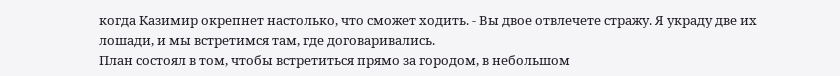когда Казимир окрепнет настолько, что сможет ходить. - Вы двое отвлечете стражу. Я украду две их лошади, и мы встретимся там, где договаривались.
План состоял в том, чтобы встретиться прямо за городом, в небольшом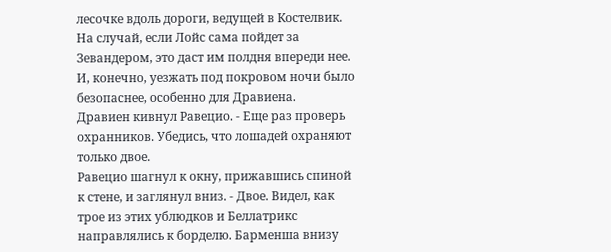лесочке вдоль дороги, ведущей в Костелвик. На случай, если Лойс сама пойдет за Зевандером, это даст им полдня впереди нее. И, конечно, уезжать под покровом ночи было безопаснее, особенно для Дравиена.
Дравиен кивнул Равецио. - Еще раз проверь охранников. Убедись, что лошадей охраняют только двое.
Равецио шагнул к окну, прижавшись спиной к стене, и заглянул вниз. - Двое. Видел, как трое из этих ублюдков и Беллатрикс направлялись к борделю. Барменша внизу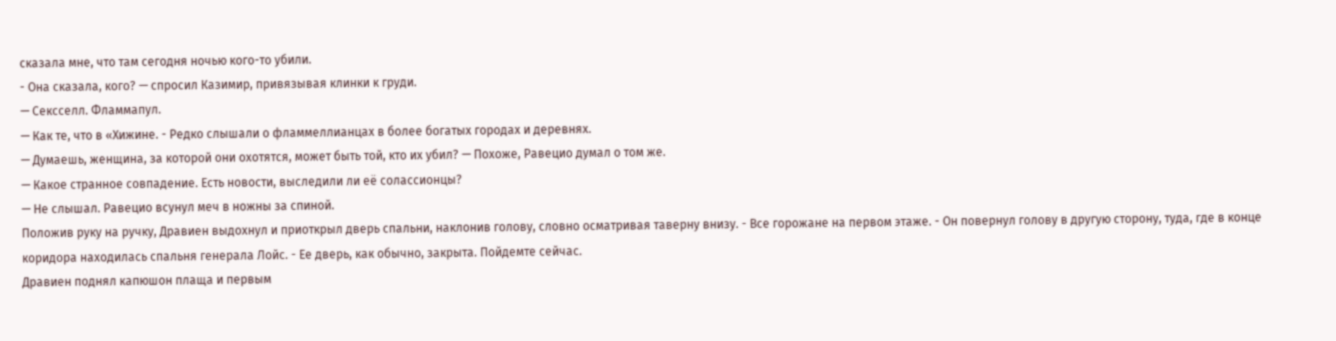сказала мне, что там сегодня ночью кого-то убили.
- Она сказала, кого? — спросил Казимир, привязывая клинки к груди.
— Сексселл. Фламмапул.
— Как те, что в «Хижине. - Редко слышали о фламмеллианцах в более богатых городах и деревнях.
— Думаешь, женщина, за которой они охотятся, может быть той, кто их убил? — Похоже, Равецио думал о том же.
— Какое странное совпадение. Есть новости, выследили ли её солассионцы?
— Не слышал. Равецио всунул меч в ножны за спиной.
Положив руку на ручку, Дравиен выдохнул и приоткрыл дверь спальни, наклонив голову, словно осматривая таверну внизу. - Все горожане на первом этаже. - Он повернул голову в другую сторону, туда, где в конце коридора находилась спальня генерала Лойс. - Ее дверь, как обычно, закрыта. Пойдемте сейчас.
Дравиен поднял капюшон плаща и первым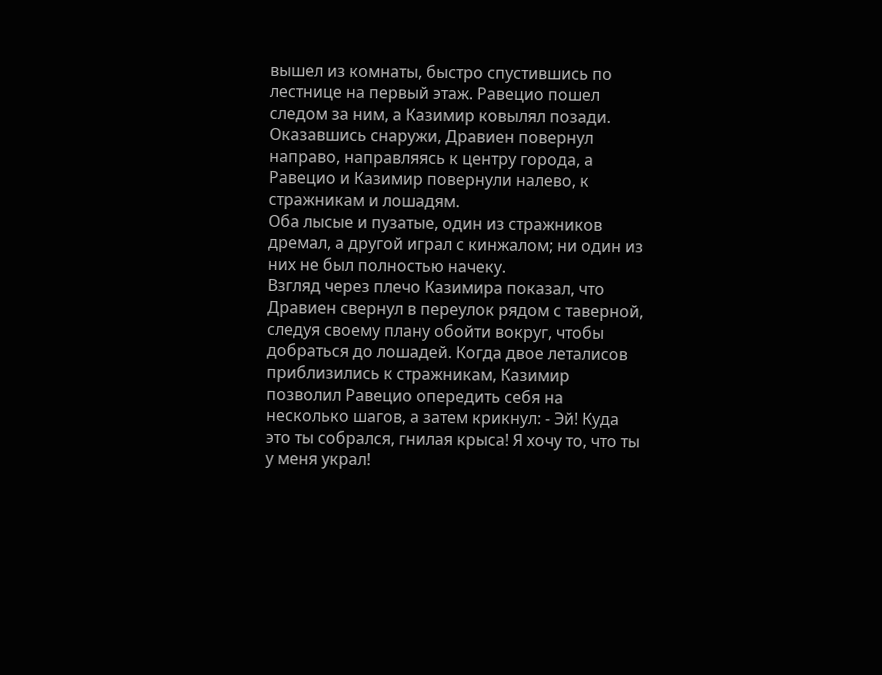вышел из комнаты, быстро спустившись по лестнице на первый этаж. Равецио пошел следом за ним, а Казимир ковылял позади.
Оказавшись снаружи, Дравиен повернул направо, направляясь к центру города, а Равецио и Казимир повернули налево, к стражникам и лошадям.
Оба лысые и пузатые, один из стражников дремал, а другой играл с кинжалом; ни один из них не был полностью начеку.
Взгляд через плечо Казимира показал, что Дравиен свернул в переулок рядом с таверной,
следуя своему плану обойти вокруг, чтобы добраться до лошадей. Когда двое леталисов приблизились к стражникам, Казимир позволил Равецио опередить себя на несколько шагов, а затем крикнул: - Эй! Куда это ты собрался, гнилая крыса! Я хочу то, что ты у меня украл!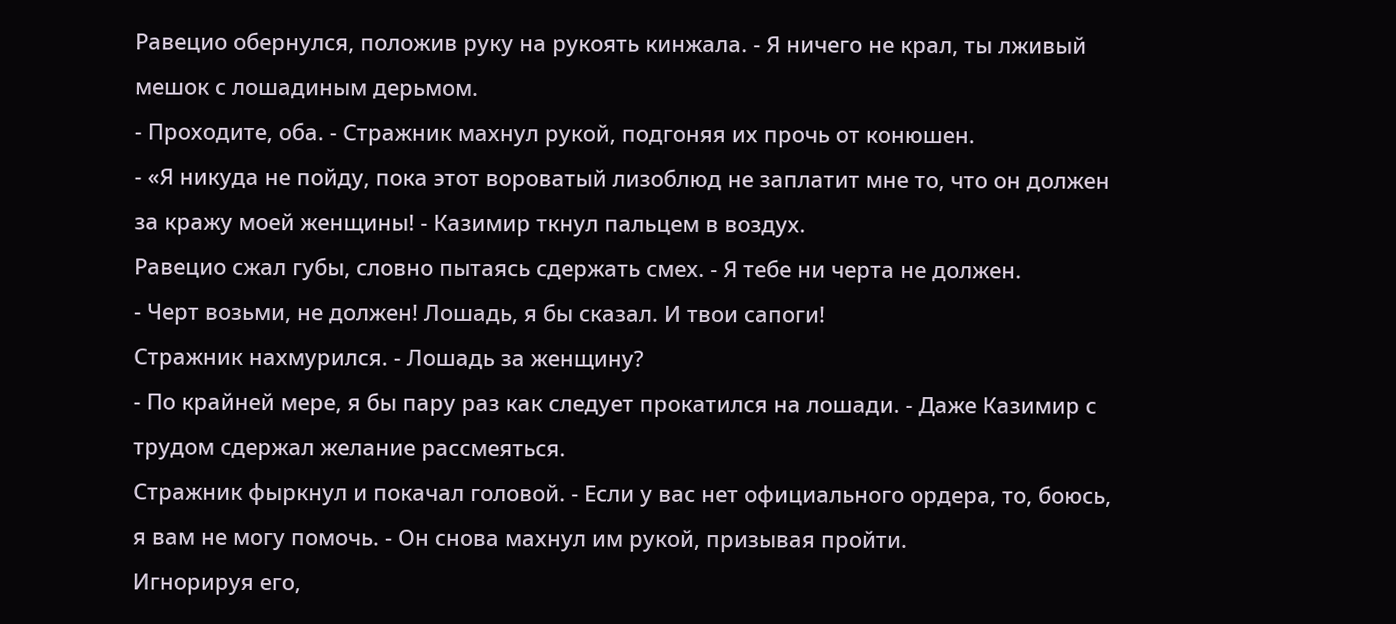Равецио обернулся, положив руку на рукоять кинжала. - Я ничего не крал, ты лживый мешок с лошадиным дерьмом.
- Проходите, оба. - Стражник махнул рукой, подгоняя их прочь от конюшен.
- «Я никуда не пойду, пока этот вороватый лизоблюд не заплатит мне то, что он должен за кражу моей женщины! - Казимир ткнул пальцем в воздух.
Равецио сжал губы, словно пытаясь сдержать смех. - Я тебе ни черта не должен.
- Черт возьми, не должен! Лошадь, я бы сказал. И твои сапоги!
Стражник нахмурился. - Лошадь за женщину?
- По крайней мере, я бы пару раз как следует прокатился на лошади. - Даже Казимир с трудом сдержал желание рассмеяться.
Стражник фыркнул и покачал головой. - Если у вас нет официального ордера, то, боюсь, я вам не могу помочь. - Он снова махнул им рукой, призывая пройти.
Игнорируя его,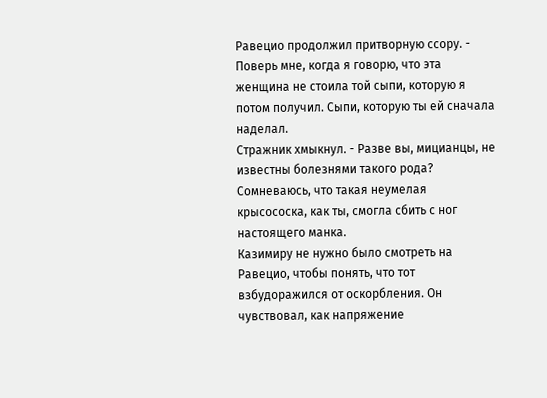Равецио продолжил притворную ссору. - Поверь мне, когда я говорю, что эта женщина не стоила той сыпи, которую я потом получил. Сыпи, которую ты ей сначала наделал.
Стражник хмыкнул. - Разве вы, мицианцы, не известны болезнями такого рода? Сомневаюсь, что такая неумелая крысососка, как ты, смогла сбить с ног настоящего манка.
Казимиру не нужно было смотреть на Равецио, чтобы понять, что тот взбудоражился от оскорбления. Он чувствовал, как напряжение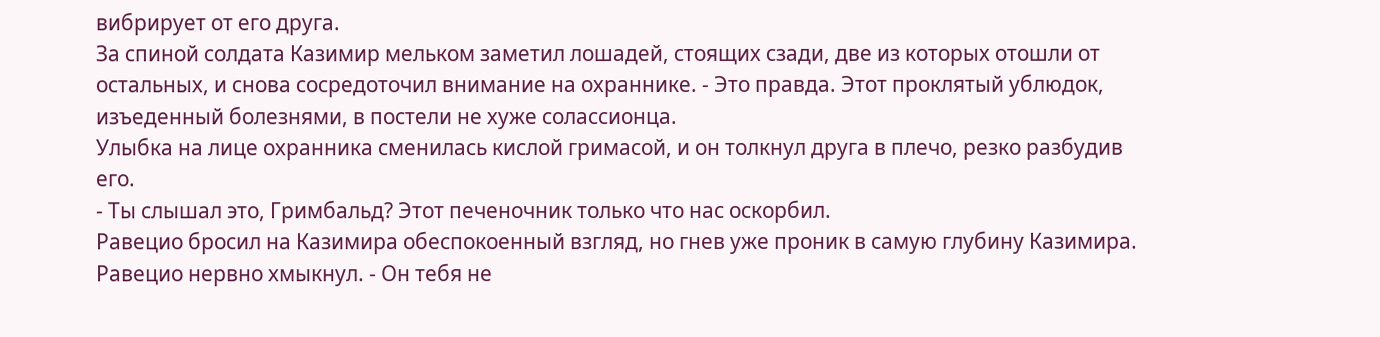вибрирует от его друга.
За спиной солдата Казимир мельком заметил лошадей, стоящих сзади, две из которых отошли от остальных, и снова сосредоточил внимание на охраннике. - Это правда. Этот проклятый ублюдок, изъеденный болезнями, в постели не хуже солассионца.
Улыбка на лице охранника сменилась кислой гримасой, и он толкнул друга в плечо, резко разбудив его.
- Ты слышал это, Гримбальд? Этот печеночник только что нас оскорбил.
Равецио бросил на Казимира обеспокоенный взгляд, но гнев уже проник в самую глубину Казимира.
Равецио нервно хмыкнул. - Он тебя не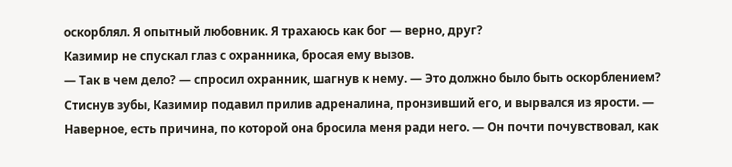оскорблял. Я опытный любовник. Я трахаюсь как бог — верно, друг?
Казимир не спускал глаз с охранника, бросая ему вызов.
— Так в чем дело? — спросил охранник, шагнув к нему. — Это должно было быть оскорблением?
Стиснув зубы, Казимир подавил прилив адреналина, пронзивший его, и вырвался из ярости. — Наверное, есть причина, по которой она бросила меня ради него. — Он почти почувствовал, как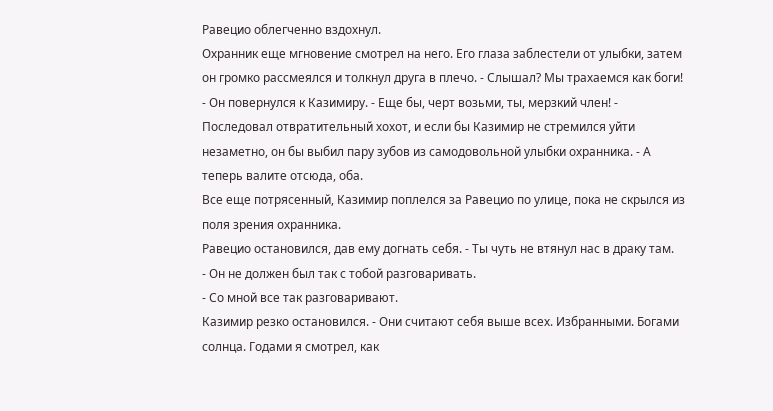Равецио облегченно вздохнул.
Охранник еще мгновение смотрел на него. Его глаза заблестели от улыбки, затем он громко рассмеялся и толкнул друга в плечо. - Слышал? Мы трахаемся как боги! - Он повернулся к Казимиру. - Еще бы, черт возьми, ты, мерзкий член! - Последовал отвратительный хохот, и если бы Казимир не стремился уйти незаметно, он бы выбил пару зубов из самодовольной улыбки охранника. - А теперь валите отсюда, оба.
Все еще потрясенный, Казимир поплелся за Равецио по улице, пока не скрылся из поля зрения охранника.
Равецио остановился, дав ему догнать себя. - Ты чуть не втянул нас в драку там.
- Он не должен был так с тобой разговаривать.
- Со мной все так разговаривают.
Казимир резко остановился. - Они считают себя выше всех. Избранными. Богами солнца. Годами я смотрел, как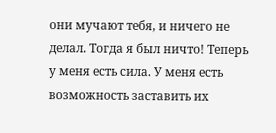они мучают тебя, и ничего не делал. Тогда я был ничто! Теперь у меня есть сила. У меня есть возможность заставить их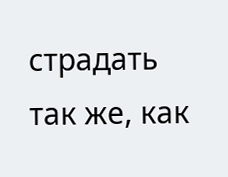страдать так же, как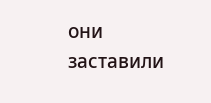они заставили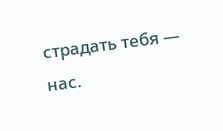страдать тебя — нас.